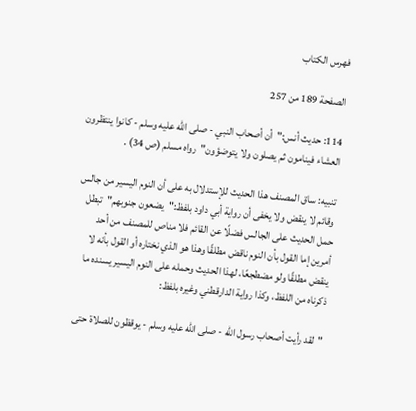فهرس الكتاب

الصفحة 189 من 257

114: حديث أنس:"أن أصحاب النبي - صلى الله عليه وسلم - كانوا ينتظرون العشاء فينامون ثم يصلون ولا يتوضؤون"رواه مسلم (ص 34) .

تنبيه: ساق المصنف هذا الحديث للإستدلال به على أن النوم اليسير من جالس وقائم لا ينقض ولا يخفى أن رواية أبي داود بلفظ:"يضعون جنوبهم"تبطل حمل الحديث على الجالس فضلًا عن القائم فلا مناص للمصنف من أحد أمرين إما القول بأن النوم ناقض مطلقًا وهذا هو الذي نختاره أو القول بأنه لا ينقض مطلقًا ولو مضطجعًا، لهذا الحديث وحمله على النوم اليسير يسنده ما ذكرناه من اللفظ، وكذا رواية الدارقطني وغيره بلفظ:

"لقد رأيت أصحاب رسول الله - صلى الله عليه وسلم - يوقظون للصلاة حتى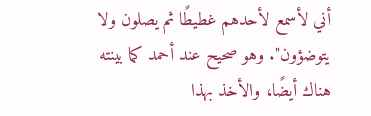أني لأسمع لأحدهم غطيطًا ثم يصلون ولا يتوضؤون". وهو صحيح عند أحمد كما بينته هناك أيضًا، والأخذ بهذا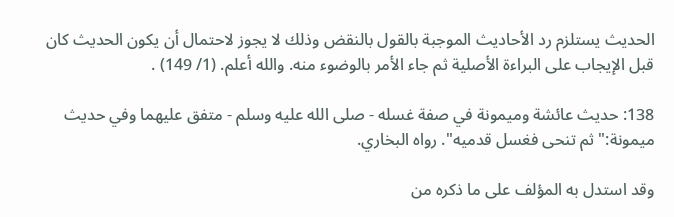الحديث يستلزم رد الأحاديث الموجبة بالقول بالنقض وذلك لا يجوز لاحتمال أن يكون الحديث كان قبل الإيجاب على البراءة الأصلية ثم جاء الأمر بالوضوء منه. والله أعلم. (1/ 149) .

138: حديث عائشة وميمونة في صفة غسله - صلى الله عليه وسلم - متفق عليهما وفي حديث ميمونة:"ثم تنحى فغسل قدميه". رواه البخاري.

وقد استدل به المؤلف على ما ذكره من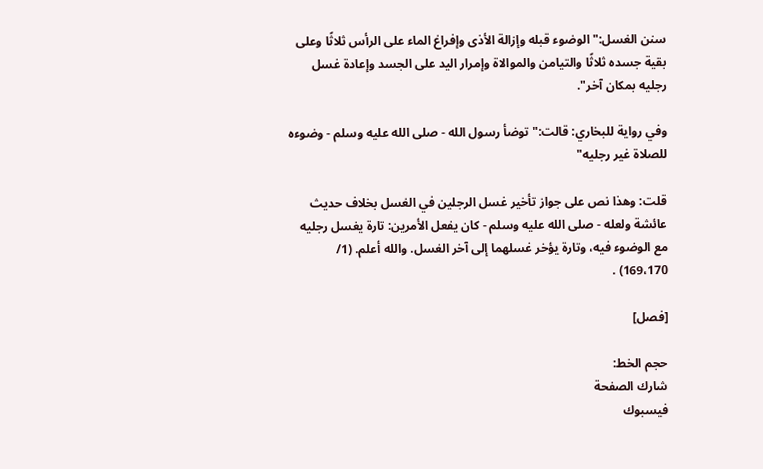سنن الغسل:"الوضوء قبله وإزالة الأذى وإفراغ الماء على الرأس ثلاثًا وعلى بقية جسده ثلاثًا والتيامن والموالاة وإمرار اليد على الجسد وإعادة غسل رجليه بمكان آخر".

وفي رواية للبخاري: قالت:"توضأ رسول الله - صلى الله عليه وسلم - وضوءه للصلاة غير رجليه"

قلت: وهذا نص على جواز تأخير غسل الرجلين في الغسل بخلاف حديث عائشة ولعله - صلى الله عليه وسلم - كان يفعل الأمرين: تارة يغسل رجليه مع الوضوء فيه، وتارة يؤخر غسلهما إلى آخر الغسل. والله أعلم. (1/ 169،170) .

[فصل]

حجم الخط:
شارك الصفحة
فيسبوك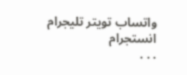واتساب تويتر تليجرام انستجرام
. . .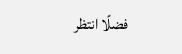فضلًا انتظر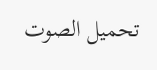تحميل الصوت